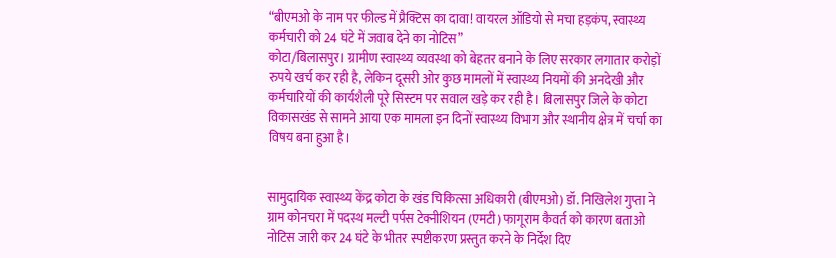“बीएमओ के नाम पर फील्ड में प्रैक्टिस का दावा! वायरल ऑडियो से मचा हड़कंप, स्वास्थ्य कर्मचारी को 24 घंटे में जवाब देने का नोटिस”
कोटा/बिलासपुर। ग्रामीण स्वास्थ्य व्यवस्था को बेहतर बनाने के लिए सरकार लगातार करोड़ों रुपये खर्च कर रही है, लेकिन दूसरी ओर कुछ मामलों में स्वास्थ्य नियमों की अनदेखी और कर्मचारियों की कार्यशैली पूरे सिस्टम पर सवाल खड़े कर रही है। बिलासपुर जिले के कोटा विकासखंड से सामने आया एक मामला इन दिनों स्वास्थ्य विभाग और स्थानीय क्षेत्र में चर्चा का विषय बना हुआ है।


सामुदायिक स्वास्थ्य केंद्र कोटा के खंड चिकित्सा अधिकारी (बीएमओ) डॉ. निखिलेश गुप्ता ने ग्राम कोनचरा में पदस्थ मल्टी पर्पस टेक्नीशियन (एमटी) फागूराम कैवर्त को कारण बताओ नोटिस जारी कर 24 घंटे के भीतर स्पष्टीकरण प्रस्तुत करने के निर्देश दिए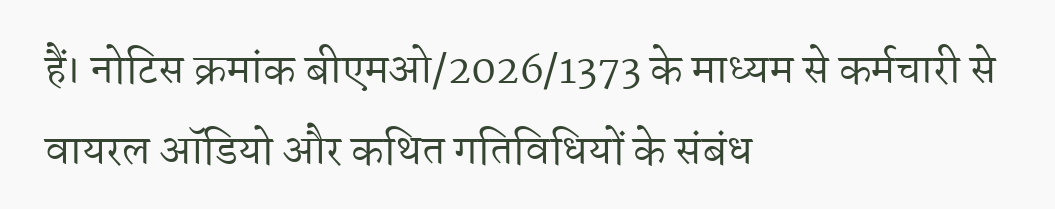हैं। नोटिस क्रमांक बीएमओ/2026/1373 के माध्यम से कर्मचारी से वायरल ऑडियो और कथित गतिविधियों के संबंध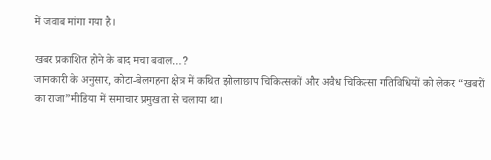में जवाब मांगा गया है।

खबर प्रकाशित होने के बाद मचा बवाल…?
जानकारी के अनुसार, कोटा-बेलगहना क्षेत्र में कथित झोलाछाप चिकित्सकों और अवैध चिकित्सा गतिविधियों को लेकर “खबरों का राजा”मीडिया में समाचार प्रमुखता से चलाया था।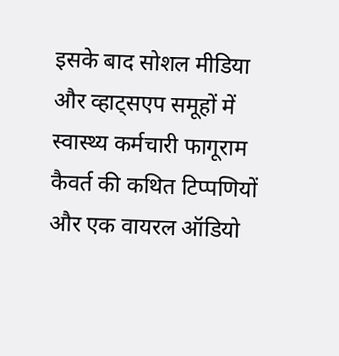इसके बाद सोशल मीडिया और व्हाट्सएप समूहों में स्वास्थ्य कर्मचारी फागूराम कैवर्त की कथित टिप्पणियों और एक वायरल ऑडियो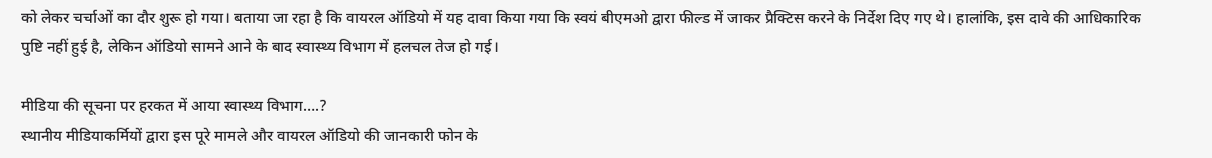को लेकर चर्चाओं का दौर शुरू हो गया। बताया जा रहा है कि वायरल ऑडियो में यह दावा किया गया कि स्वयं बीएमओ द्वारा फील्ड में जाकर प्रैक्टिस करने के निर्देश दिए गए थे। हालांकि, इस दावे की आधिकारिक पुष्टि नहीं हुई है, लेकिन ऑडियो सामने आने के बाद स्वास्थ्य विभाग में हलचल तेज हो गई।

मीडिया की सूचना पर हरकत में आया स्वास्थ्य विभाग….?
स्थानीय मीडियाकर्मियों द्वारा इस पूरे मामले और वायरल ऑडियो की जानकारी फोन के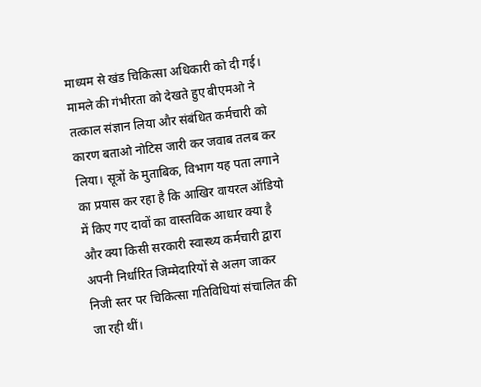माध्यम से खंड चिकित्सा अधिकारी को दी गई। मामले की गंभीरता को देखते हुए बीएमओ ने तत्काल संज्ञान लिया और संबंधित कर्मचारी को कारण बताओ नोटिस जारी कर जवाब तलब कर लिया। सूत्रों के मुताबिक, विभाग यह पता लगाने का प्रयास कर रहा है कि आखिर वायरल ऑडियो में किए गए दावों का वास्तविक आधार क्या है और क्या किसी सरकारी स्वास्थ्य कर्मचारी द्वारा अपनी निर्धारित जिम्मेदारियों से अलग जाकर निजी स्तर पर चिकित्सा गतिविधियां संचालित की जा रही थीं।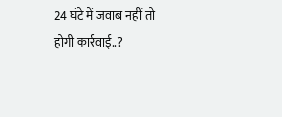24 घंटे में जवाब नहीं तो होगी कार्रवाई..?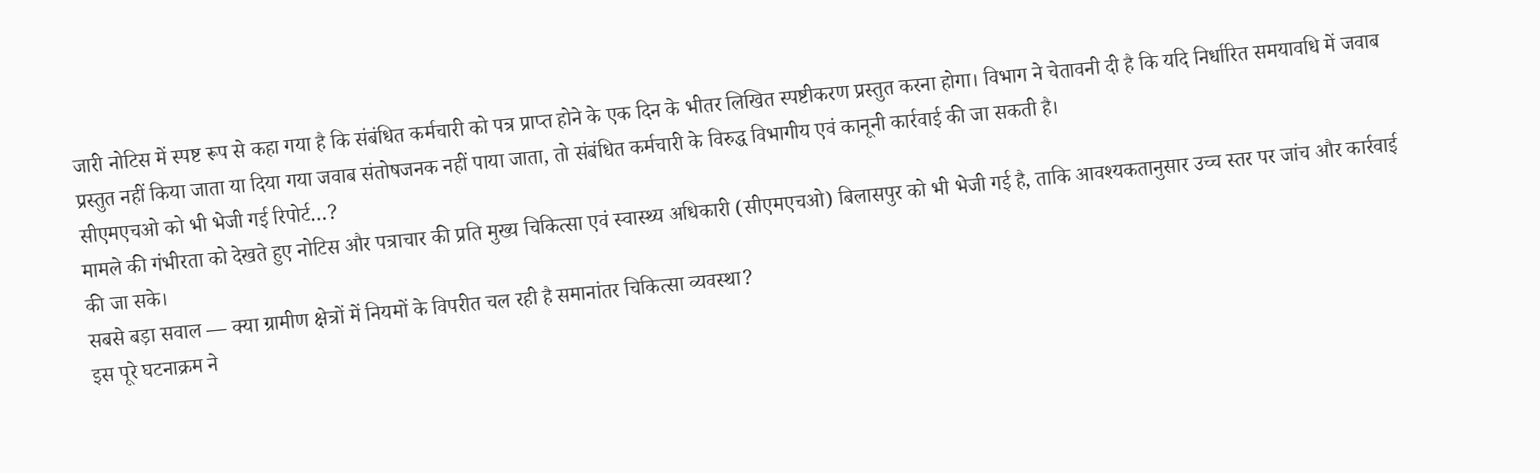जारी नोटिस में स्पष्ट रूप से कहा गया है कि संबंधित कर्मचारी को पत्र प्राप्त होने के एक दिन के भीतर लिखित स्पष्टीकरण प्रस्तुत करना होगा। विभाग ने चेतावनी दी है कि यदि निर्धारित समयावधि में जवाब प्रस्तुत नहीं किया जाता या दिया गया जवाब संतोषजनक नहीं पाया जाता, तो संबंधित कर्मचारी के विरुद्ध विभागीय एवं कानूनी कार्रवाई की जा सकती है।
सीएमएचओ को भी भेजी गई रिपोर्ट…?
मामले की गंभीरता को देखते हुए नोटिस और पत्राचार की प्रति मुख्य चिकित्सा एवं स्वास्थ्य अधिकारी (सीएमएचओ) बिलासपुर को भी भेजी गई है, ताकि आवश्यकतानुसार उच्च स्तर पर जांच और कार्रवाई की जा सके।
सबसे बड़ा सवाल — क्या ग्रामीण क्षेत्रों में नियमों के विपरीत चल रही है समानांतर चिकित्सा व्यवस्था?
इस पूरे घटनाक्रम ने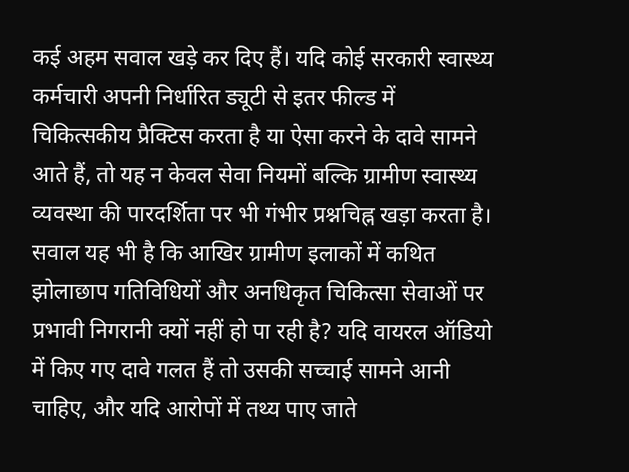कई अहम सवाल खड़े कर दिए हैं। यदि कोई सरकारी स्वास्थ्य कर्मचारी अपनी निर्धारित ड्यूटी से इतर फील्ड में चिकित्सकीय प्रैक्टिस करता है या ऐसा करने के दावे सामने आते हैं, तो यह न केवल सेवा नियमों बल्कि ग्रामीण स्वास्थ्य व्यवस्था की पारदर्शिता पर भी गंभीर प्रश्नचिह्न खड़ा करता है।
सवाल यह भी है कि आखिर ग्रामीण इलाकों में कथित झोलाछाप गतिविधियों और अनधिकृत चिकित्सा सेवाओं पर प्रभावी निगरानी क्यों नहीं हो पा रही है? यदि वायरल ऑडियो में किए गए दावे गलत हैं तो उसकी सच्चाई सामने आनी चाहिए, और यदि आरोपों में तथ्य पाए जाते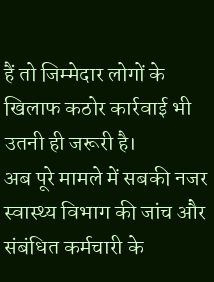हैं तो जिम्मेदार लोगों के खिलाफ कठोर कार्रवाई भी उतनी ही जरूरी है।
अब पूरे मामले में सबकी नजर स्वास्थ्य विभाग की जांच और संबंधित कर्मचारी के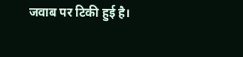जवाब पर टिकी हुई है।